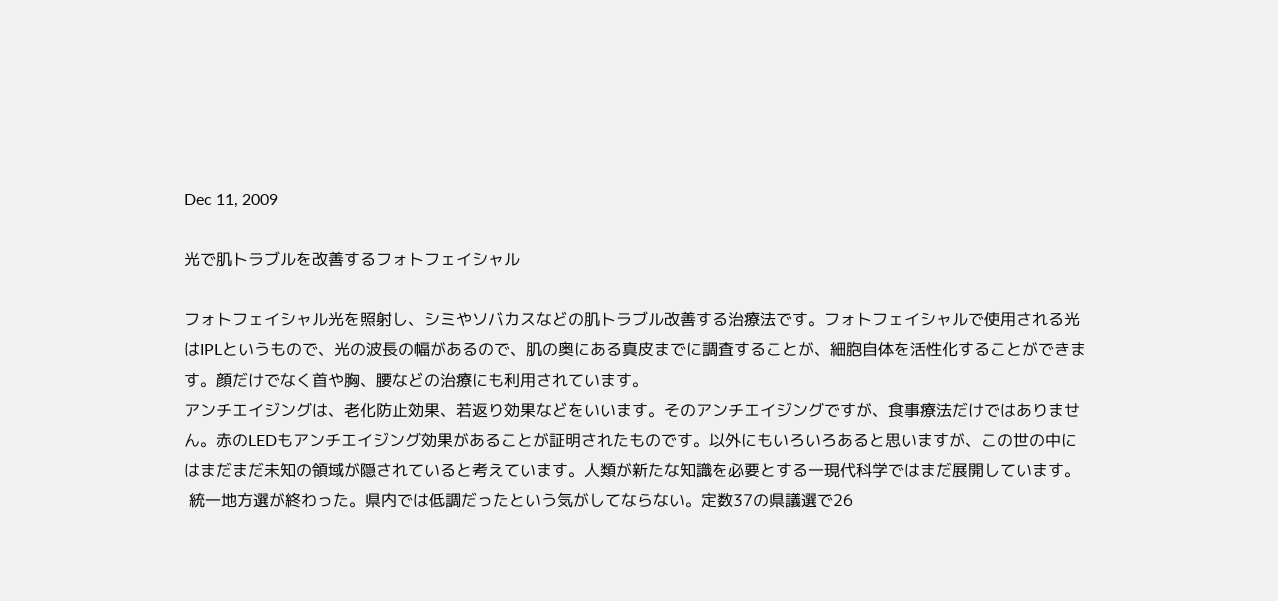Dec 11, 2009

光で肌トラブルを改善するフォトフェイシャル

フォトフェイシャル光を照射し、シミやソバカスなどの肌トラブル改善する治療法です。フォトフェイシャルで使用される光はIPLというもので、光の波長の幅があるので、肌の奥にある真皮までに調査することが、細胞自体を活性化することができます。顔だけでなく首や胸、腰などの治療にも利用されています。
アンチエイジングは、老化防止効果、若返り効果などをいいます。そのアンチエイジングですが、食事療法だけではありません。赤のLEDもアンチエイジング効果があることが証明されたものです。以外にもいろいろあると思いますが、この世の中にはまだまだ未知の領域が隠されていると考えています。人類が新たな知識を必要とする一現代科学ではまだ展開しています。
 統一地方選が終わった。県内では低調だったという気がしてならない。定数37の県議選で26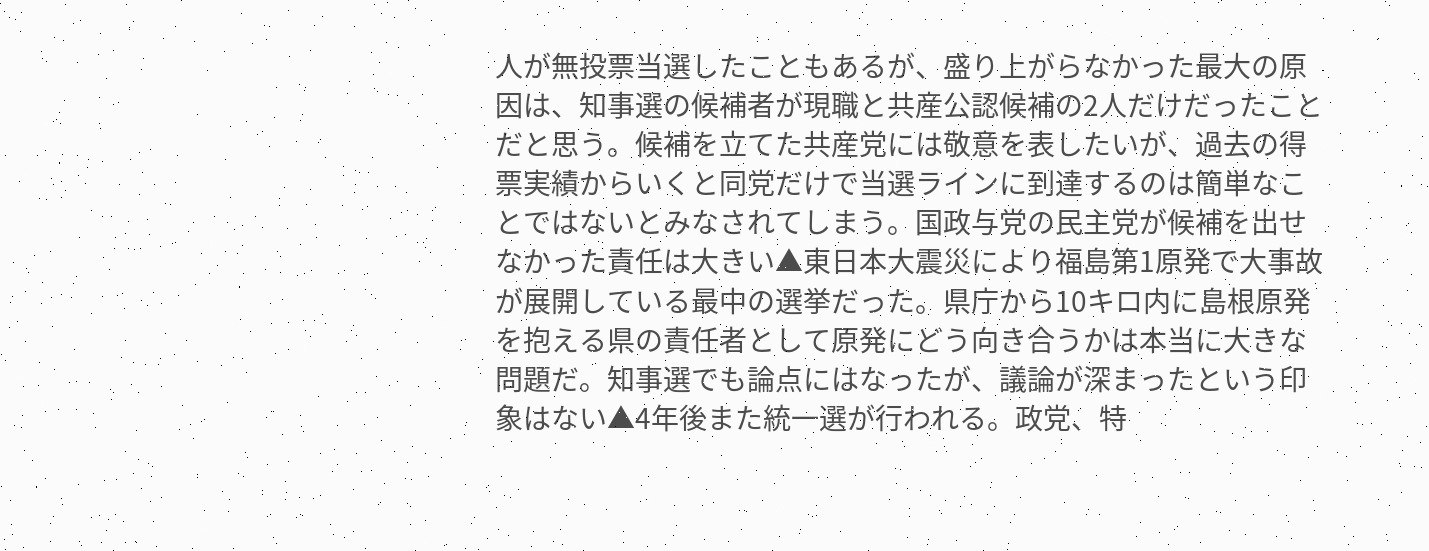人が無投票当選したこともあるが、盛り上がらなかった最大の原因は、知事選の候補者が現職と共産公認候補の2人だけだったことだと思う。候補を立てた共産党には敬意を表したいが、過去の得票実績からいくと同党だけで当選ラインに到達するのは簡単なことではないとみなされてしまう。国政与党の民主党が候補を出せなかった責任は大きい▲東日本大震災により福島第1原発で大事故が展開している最中の選挙だった。県庁から10キロ内に島根原発を抱える県の責任者として原発にどう向き合うかは本当に大きな問題だ。知事選でも論点にはなったが、議論が深まったという印象はない▲4年後また統一選が行われる。政党、特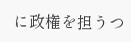に政権を担うつ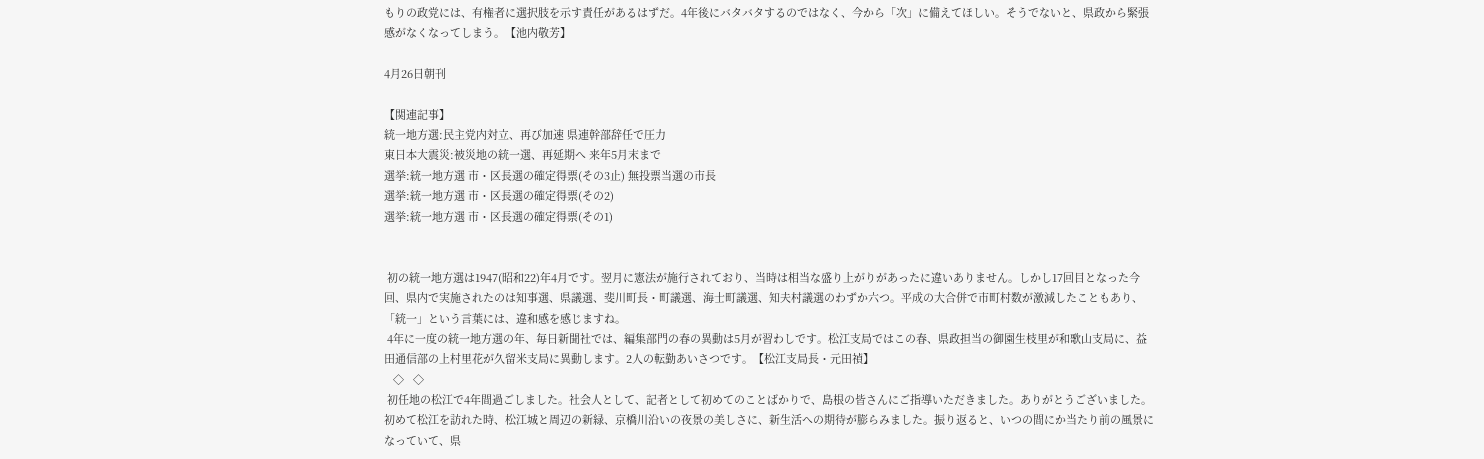もりの政党には、有権者に選択肢を示す責任があるはずだ。4年後にバタバタするのではなく、今から「次」に備えてほしい。そうでないと、県政から緊張感がなくなってしまう。【池内敬芳】

4月26日朝刊

【関連記事】
統一地方選:民主党内対立、再び加速 県連幹部辞任で圧力
東日本大震災:被災地の統一選、再延期へ 来年5月末まで
選挙:統一地方選 市・区長選の確定得票(その3止) 無投票当選の市長
選挙:統一地方選 市・区長選の確定得票(その2)
選挙:統一地方選 市・区長選の確定得票(その1)


 初の統一地方選は1947(昭和22)年4月です。翌月に憲法が施行されており、当時は相当な盛り上がりがあったに違いありません。しかし17回目となった今回、県内で実施されたのは知事選、県議選、斐川町長・町議選、海士町議選、知夫村議選のわずか六つ。平成の大合併で市町村数が激減したこともあり、「統一」という言葉には、違和感を感じますね。
 4年に一度の統一地方選の年、毎日新聞社では、編集部門の春の異動は5月が習わしです。松江支局ではこの春、県政担当の御園生枝里が和歌山支局に、益田通信部の上村里花が久留米支局に異動します。2人の転勤あいさつです。【松江支局長・元田禎】
   ◇   ◇
 初任地の松江で4年間過ごしました。社会人として、記者として初めてのことばかりで、島根の皆さんにご指導いただきました。ありがとうございました。初めて松江を訪れた時、松江城と周辺の新緑、京橋川沿いの夜景の美しさに、新生活への期待が膨らみました。振り返ると、いつの間にか当たり前の風景になっていて、県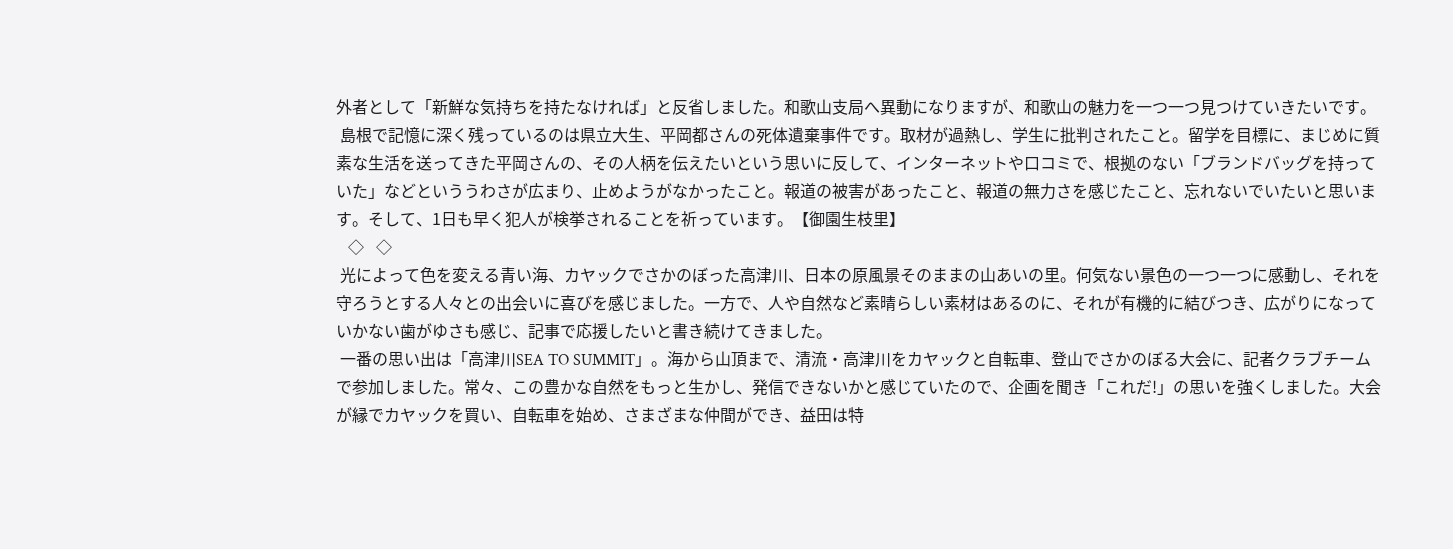外者として「新鮮な気持ちを持たなければ」と反省しました。和歌山支局へ異動になりますが、和歌山の魅力を一つ一つ見つけていきたいです。
 島根で記憶に深く残っているのは県立大生、平岡都さんの死体遺棄事件です。取材が過熱し、学生に批判されたこと。留学を目標に、まじめに質素な生活を送ってきた平岡さんの、その人柄を伝えたいという思いに反して、インターネットや口コミで、根拠のない「ブランドバッグを持っていた」などといううわさが広まり、止めようがなかったこと。報道の被害があったこと、報道の無力さを感じたこと、忘れないでいたいと思います。そして、1日も早く犯人が検挙されることを祈っています。【御園生枝里】
   ◇   ◇
 光によって色を変える青い海、カヤックでさかのぼった高津川、日本の原風景そのままの山あいの里。何気ない景色の一つ一つに感動し、それを守ろうとする人々との出会いに喜びを感じました。一方で、人や自然など素晴らしい素材はあるのに、それが有機的に結びつき、広がりになっていかない歯がゆさも感じ、記事で応援したいと書き続けてきました。
 一番の思い出は「高津川SEA TO SUMMIT」。海から山頂まで、清流・高津川をカヤックと自転車、登山でさかのぼる大会に、記者クラブチームで参加しました。常々、この豊かな自然をもっと生かし、発信できないかと感じていたので、企画を聞き「これだ!」の思いを強くしました。大会が縁でカヤックを買い、自転車を始め、さまざまな仲間ができ、益田は特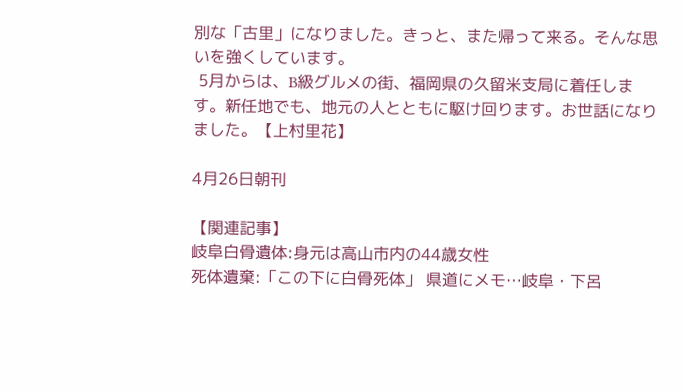別な「古里」になりました。きっと、また帰って来る。そんな思いを強くしています。
 5月からは、B級グルメの街、福岡県の久留米支局に着任します。新任地でも、地元の人とともに駆け回ります。お世話になりました。【上村里花】

4月26日朝刊

【関連記事】
岐阜白骨遺体:身元は高山市内の44歳女性
死体遺棄:「この下に白骨死体」 県道にメモ…岐阜・下呂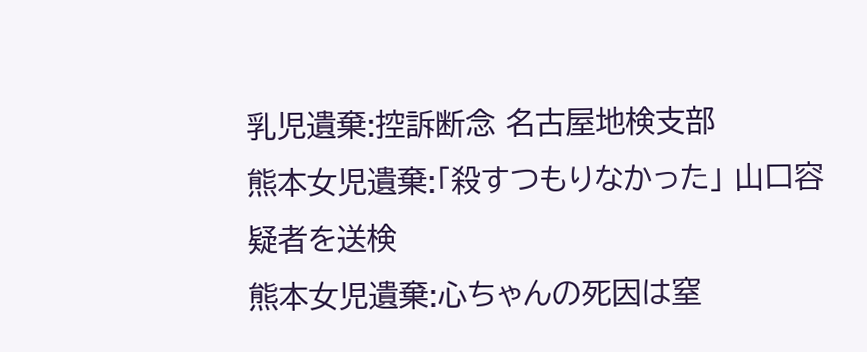乳児遺棄:控訴断念 名古屋地検支部
熊本女児遺棄:「殺すつもりなかった」 山口容疑者を送検
熊本女児遺棄:心ちゃんの死因は窒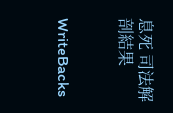息死 司法解剖結果


WriteBacks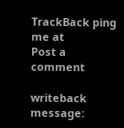TrackBack ping me at
Post a comment

writeback message: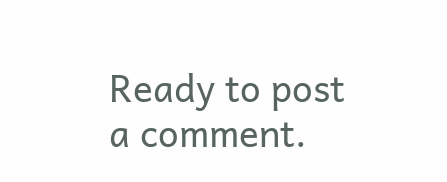Ready to post a comment.